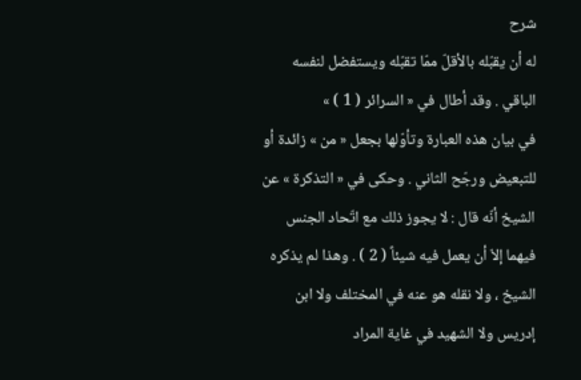شرح
له أن يقبّله بالأقلّ ممّا تقبّله ويستفضل لنفسه الباقي . وقد أطال في « السرائر ( 1 ) »
في بيان هذه العبارة وتأوّلها بجعل « من » زائدة أو للتبعيض ورجّح الثاني . وحكى في « التذكرة » عن الشيخ أنّه قال : لا يجوز ذلك مع اتّحاد الجنس فيهما إلاّ أن يعمل فيه شيئاً ( 2 ) . وهذا لم يذكره الشيخ ، ولا نقله هو عنه في المختلف ولا ابن إدريس ولا الشهيد في غاية المراد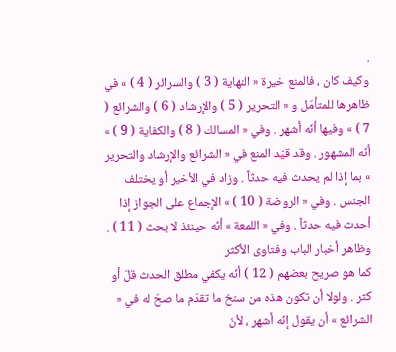.
وكيف كان ، فالمنع خيرة « النهاية ( 3 ) والسرائر ( 4 ) » في ظاهرها للمتأمّل و « التحرير ( 5 ) والإرشاد ( 6 ) والشرائع ( 7 ) » وفيها أنّه أشهر . وفي « المسالك ( 8 ) والكفاية ( 9 ) » أنّه المشهور . وقد قيّد المنع في « الشرائع والإرشاد والتحرير » بما إذا لم يحدث فيه حدثاً . وزاد في الأخير أو يختلف الجنس . وفي « الروضة ( 10 ) » الإجماع على الجواز إذا أحدث فيه حدثاً . وفي « اللمعة » أنّه حينئذ لا بحث ( 11 ) . وظاهر أخبار الباب وفتاوى الأكثر
كما هو صريح بعضهم ( 12 ) أنّه يكفي مطلق الحدث قلّ أو كثر . ولولا أن تكون هذه من سنخ ما تقدّم ما صحّ له في « الشرائع » أن يقول إنّه أشهر ، لأنّ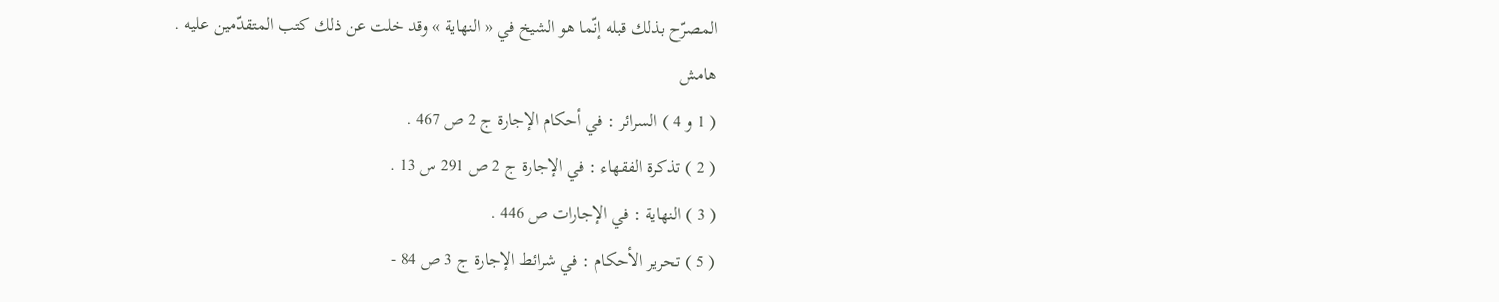المصرّح بذلك قبله إنّما هو الشيخ في « النهاية » وقد خلت عن ذلك كتب المتقدّمين عليه .
هامش
( 1 و 4 ) السرائر : في أحكام الإجارة ج 2 ص 467 .
( 2 ) تذكرة الفقهاء : في الإجارة ج 2 ص 291 س 13 .
( 3 ) النهاية : في الإجارات ص 446 .
( 5 ) تحرير الأحكام : في شرائط الإجارة ج 3 ص 84 -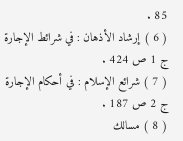85 .
( 6 ) إرشاد الأذهان : في شرائط الإجارة ج 1 ص 424 .
( 7 ) شرائع الإسلام : في أحكام الإجارة ج 2 ص 187 .
( 8 ) مسالك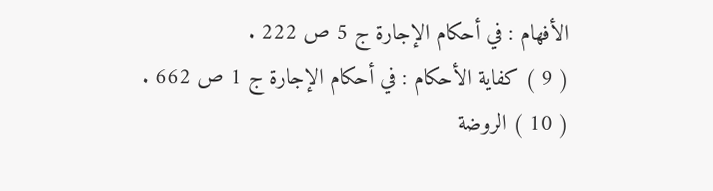الأفهام : في أحكام الإجارة ج 5 ص 222 .
( 9 ) كفاية الأحكام : في أحكام الإجارة ج 1 ص 662 .
( 10 ) الروضة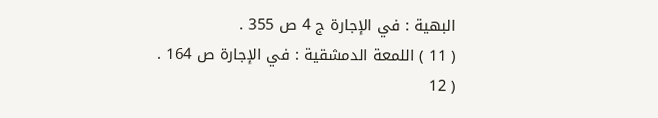البهية : في الإجارة ج 4 ص 355 .
( 11 ) اللمعة الدمشقية : في الإجارة ص 164 .
( 12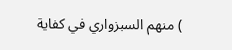) منهم السبزواري في كفاية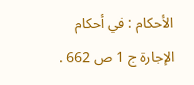الأحكام : في أحكام الإجارة ج 1 ص 662 .